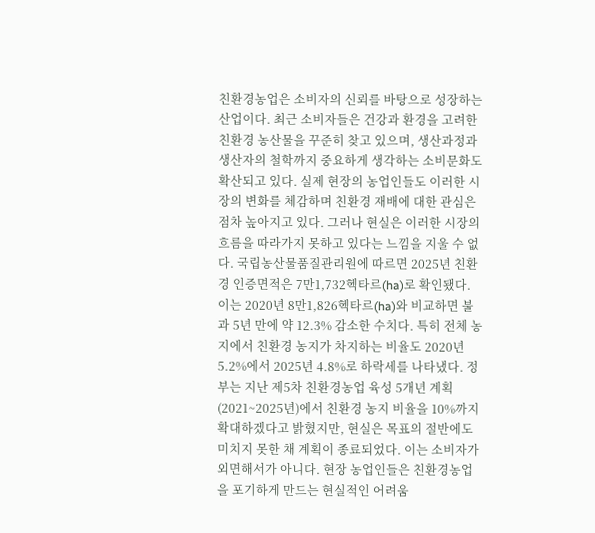친환경농업은 소비자의 신뢰를 바탕으로 성장하는 산업이다. 최근 소비자들은 건강과 환경을 고려한 친환경 농산물을 꾸준히 찾고 있으며, 생산과정과 생산자의 철학까지 중요하게 생각하는 소비문화도 확산되고 있다. 실제 현장의 농업인들도 이러한 시장의 변화를 체감하며 친환경 재배에 대한 관심은 점차 높아지고 있다. 그러나 현실은 이러한 시장의 흐름을 따라가지 못하고 있다는 느낌을 지울 수 없다. 국립농산물품질관리원에 따르면 2025년 친환경 인증면적은 7만1,732헥타르(ha)로 확인됐다. 이는 2020년 8만1,826헥타르(ha)와 비교하면 불과 5년 만에 약 12.3% 감소한 수치다. 특히 전체 농지에서 친환경 농지가 차지하는 비율도 2020년 5.2%에서 2025년 4.8%로 하락세를 나타냈다. 정부는 지난 제5차 친환경농업 육성 5개년 계획(2021~2025년)에서 친환경 농지 비율을 10%까지 확대하겠다고 밝혔지만, 현실은 목표의 절반에도 미치지 못한 채 계획이 종료되었다. 이는 소비자가 외면해서가 아니다. 현장 농업인들은 친환경농업을 포기하게 만드는 현실적인 어려움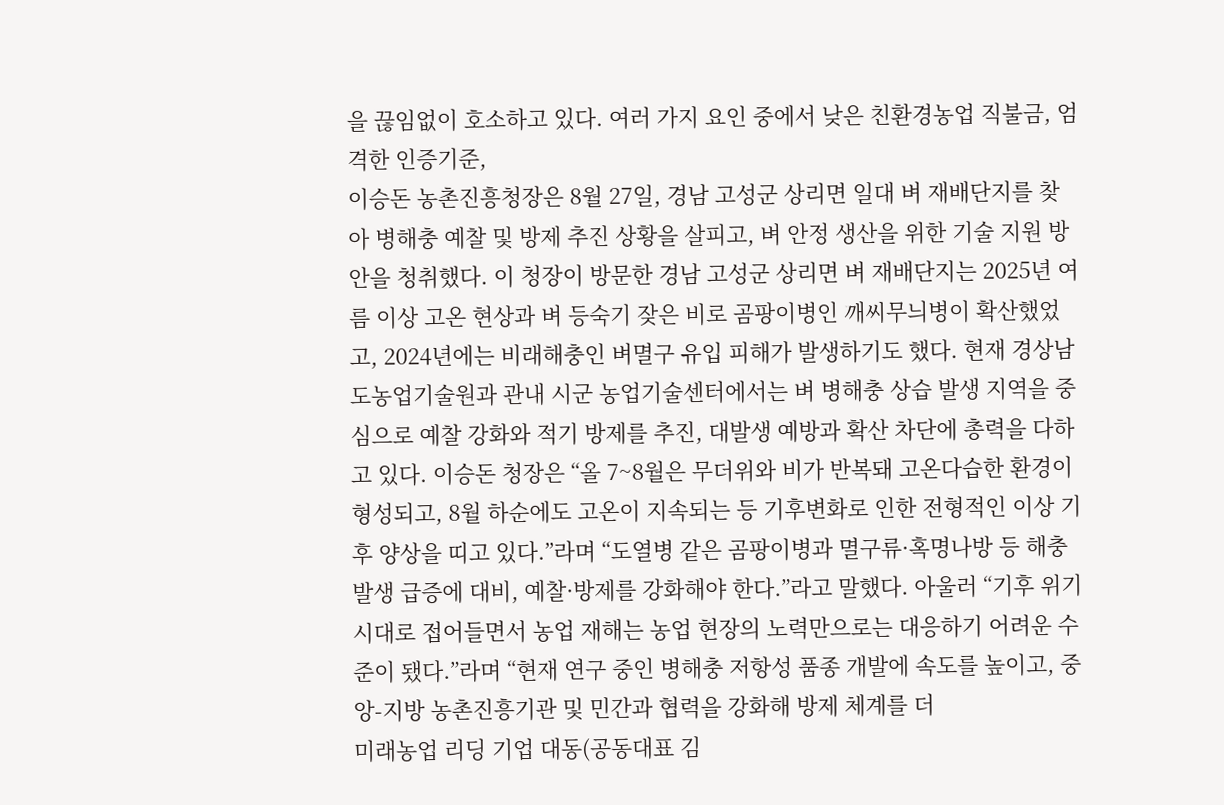을 끊임없이 호소하고 있다. 여러 가지 요인 중에서 낮은 친환경농업 직불금, 엄격한 인증기준,
이승돈 농촌진흥청장은 8월 27일, 경남 고성군 상리면 일대 벼 재배단지를 찾아 병해충 예찰 및 방제 추진 상황을 살피고, 벼 안정 생산을 위한 기술 지원 방안을 청취했다. 이 청장이 방문한 경남 고성군 상리면 벼 재배단지는 2025년 여름 이상 고온 현상과 벼 등숙기 잦은 비로 곰팡이병인 깨씨무늬병이 확산했었고, 2024년에는 비래해충인 벼멸구 유입 피해가 발생하기도 했다. 현재 경상남도농업기술원과 관내 시군 농업기술센터에서는 벼 병해충 상습 발생 지역을 중심으로 예찰 강화와 적기 방제를 추진, 대발생 예방과 확산 차단에 총력을 다하고 있다. 이승돈 청장은 “올 7~8월은 무더위와 비가 반복돼 고온다습한 환경이 형성되고, 8월 하순에도 고온이 지속되는 등 기후변화로 인한 전형적인 이상 기후 양상을 띠고 있다.”라며 “도열병 같은 곰팡이병과 멸구류·혹명나방 등 해충 발생 급증에 대비, 예찰·방제를 강화해야 한다.”라고 말했다. 아울러 “기후 위기 시대로 접어들면서 농업 재해는 농업 현장의 노력만으로는 대응하기 어려운 수준이 됐다.”라며 “현재 연구 중인 병해충 저항성 품종 개발에 속도를 높이고, 중앙-지방 농촌진흥기관 및 민간과 협력을 강화해 방제 체계를 더
미래농업 리딩 기업 대동(공동대표 김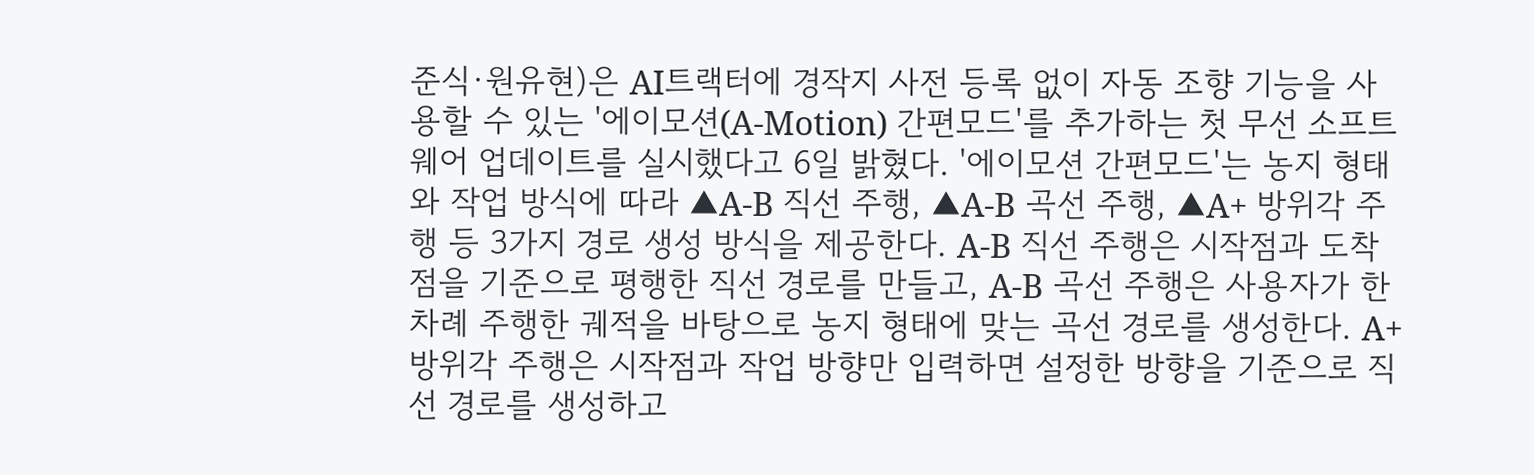준식·원유현)은 AI트랙터에 경작지 사전 등록 없이 자동 조향 기능을 사용할 수 있는 '에이모션(A-Motion) 간편모드'를 추가하는 첫 무선 소프트웨어 업데이트를 실시했다고 6일 밝혔다. '에이모션 간편모드'는 농지 형태와 작업 방식에 따라 ▲A-B 직선 주행, ▲A-B 곡선 주행, ▲A+ 방위각 주행 등 3가지 경로 생성 방식을 제공한다. A-B 직선 주행은 시작점과 도착점을 기준으로 평행한 직선 경로를 만들고, A-B 곡선 주행은 사용자가 한 차례 주행한 궤적을 바탕으로 농지 형태에 맞는 곡선 경로를 생성한다. A+ 방위각 주행은 시작점과 작업 방향만 입력하면 설정한 방향을 기준으로 직선 경로를 생성하고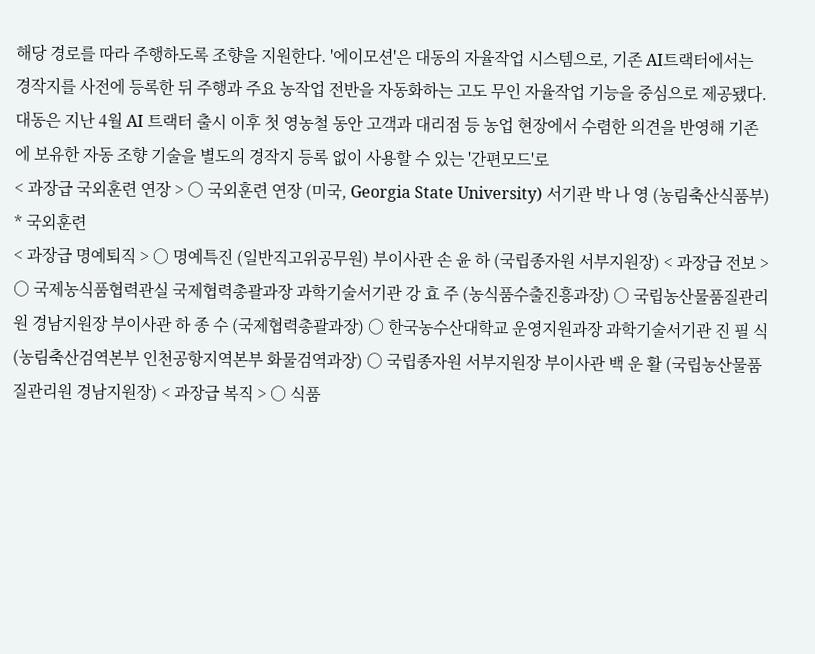해당 경로를 따라 주행하도록 조향을 지원한다. '에이모션'은 대동의 자율작업 시스템으로, 기존 AI트랙터에서는 경작지를 사전에 등록한 뒤 주행과 주요 농작업 전반을 자동화하는 고도 무인 자율작업 기능을 중심으로 제공됐다. 대동은 지난 4월 AI 트랙터 출시 이후 첫 영농철 동안 고객과 대리점 등 농업 현장에서 수렴한 의견을 반영해 기존에 보유한 자동 조향 기술을 별도의 경작지 등록 없이 사용할 수 있는 '간편모드'로
< 과장급 국외훈련 연장 > ○ 국외훈련 연장 (미국, Georgia State University) 서기관 박 나 영 (농림축산식품부) * 국외훈련
< 과장급 명예퇴직 > ○ 명예특진 (일반직고위공무원) 부이사관 손 윤 하 (국립종자원 서부지원장) < 과장급 전보 > ○ 국제농식품협력관실 국제협력총괄과장 과학기술서기관 강 효 주 (농식품수출진흥과장) ○ 국립농산물품질관리원 경남지원장 부이사관 하 종 수 (국제협력총괄과장) ○ 한국농수산대학교 운영지원과장 과학기술서기관 진 필 식 (농림축산검역본부 인천공항지역본부 화물검역과장) ○ 국립종자원 서부지원장 부이사관 백 운 활 (국립농산물품질관리원 경남지원장) < 과장급 복직 > ○ 식품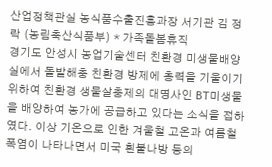산업정책관실 농식품수출진흥과장 서기관 김 정 락 (농림축산식품부) * 가족돌봄휴직
경기도 안성시 농업기술센터 친환경 미생물배양실에서 돌발해충 친환경 방제에 총력을 기울이기 위하여 친환경 생물살충제의 대명사인 BT미생물을 배양하여 농가에 공급하고 있다는 소식을 접하였다. 이상 기온으로 인한 겨울철 고온과 여름철 폭염이 나타나면서 미국 흰불나방 등의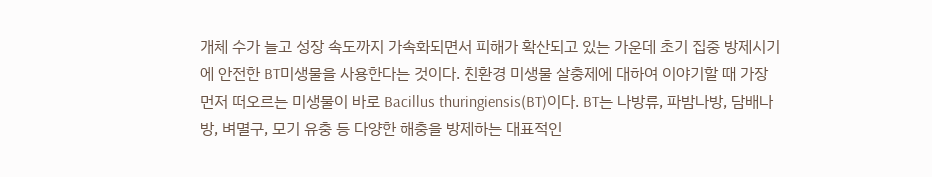개체 수가 늘고 성장 속도까지 가속화되면서 피해가 확산되고 있는 가운데 초기 집중 방제시기에 안전한 BT미생물을 사용한다는 것이다. 친환경 미생물 살충제에 대하여 이야기할 때 가장 먼저 떠오르는 미생물이 바로 Bacillus thuringiensis(BT)이다. BT는 나방류, 파밤나방, 담배나방, 벼멸구, 모기 유충 등 다양한 해충을 방제하는 대표적인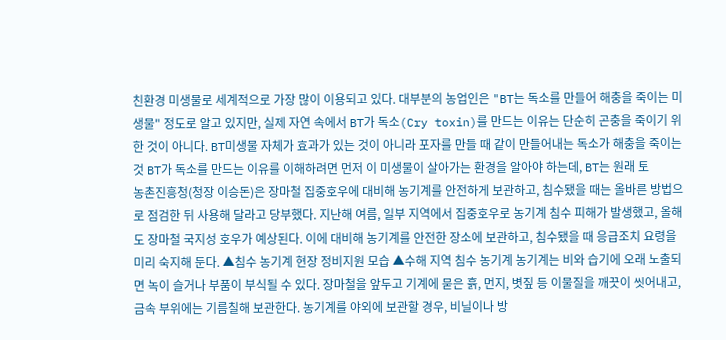친환경 미생물로 세계적으로 가장 많이 이용되고 있다. 대부분의 농업인은 "BT는 독소를 만들어 해충을 죽이는 미생물" 정도로 알고 있지만, 실제 자연 속에서 BT가 독소(Cry toxin)를 만드는 이유는 단순히 곤충을 죽이기 위한 것이 아니다. BT미생물 자체가 효과가 있는 것이 아니라 포자를 만들 때 같이 만들어내는 독소가 해충을 죽이는 것 BT가 독소를 만드는 이유를 이해하려면 먼저 이 미생물이 살아가는 환경을 알아야 하는데, BT는 원래 토
농촌진흥청(청장 이승돈)은 장마철 집중호우에 대비해 농기계를 안전하게 보관하고, 침수됐을 때는 올바른 방법으로 점검한 뒤 사용해 달라고 당부했다. 지난해 여름, 일부 지역에서 집중호우로 농기계 침수 피해가 발생했고, 올해도 장마철 국지성 호우가 예상된다. 이에 대비해 농기계를 안전한 장소에 보관하고, 침수됐을 때 응급조치 요령을 미리 숙지해 둔다. ▲침수 농기계 현장 정비지원 모습 ▲수해 지역 침수 농기계 농기계는 비와 습기에 오래 노출되면 녹이 슬거나 부품이 부식될 수 있다. 장마철을 앞두고 기계에 묻은 흙, 먼지, 볏짚 등 이물질을 깨끗이 씻어내고, 금속 부위에는 기름칠해 보관한다. 농기계를 야외에 보관할 경우, 비닐이나 방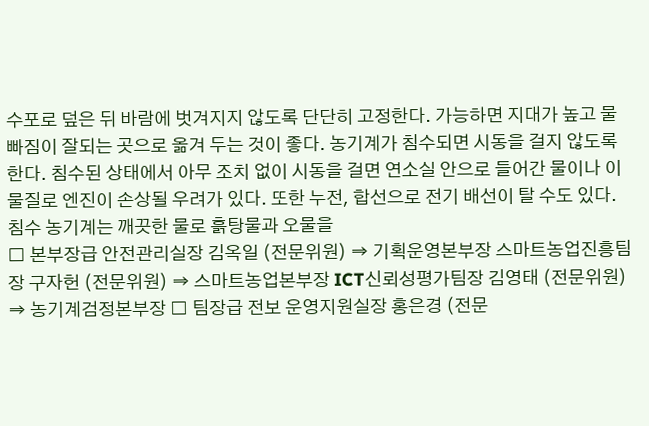수포로 덮은 뒤 바람에 벗겨지지 않도록 단단히 고정한다. 가능하면 지대가 높고 물 빠짐이 잘되는 곳으로 옮겨 두는 것이 좋다. 농기계가 침수되면 시동을 걸지 않도록 한다. 침수된 상태에서 아무 조치 없이 시동을 걸면 연소실 안으로 들어간 물이나 이물질로 엔진이 손상될 우려가 있다. 또한 누전, 합선으로 전기 배선이 탈 수도 있다. 침수 농기계는 깨끗한 물로 흙탕물과 오물을
□ 본부장급 안전관리실장 김옥일 (전문위원) ⇒ 기획운영본부장 스마트농업진흥팀장 구자헌 (전문위원) ⇒ 스마트농업본부장 ICT신뢰성평가팀장 김영태 (전문위원) ⇒ 농기계검정본부장 □ 팀장급 전보 운영지원실장 홍은경 (전문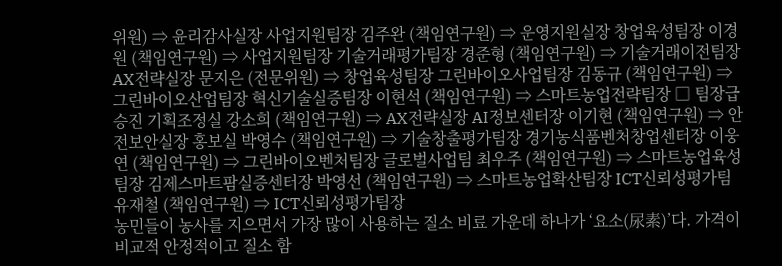위원) ⇒ 윤리감사실장 사업지원팀장 김주완 (책임연구원) ⇒ 운영지원실장 창업육성팀장 이경원 (책임연구원) ⇒ 사업지원팀장 기술거래평가팀장 경준형 (책임연구원) ⇒ 기술거래이전팀장 AX전략실장 문지은 (전문위원) ⇒ 창업육성팀장 그린바이오사업팀장 김동규 (책임연구원) ⇒ 그린바이오산업팀장 혁신기술실증팀장 이현석 (책임연구원) ⇒ 스마트농업전략팀장 □ 팀장급 승진 기획조정실 강소희 (책임연구원) ⇒ AX전략실장 AI정보센터장 이기현 (책임연구원) ⇒ 안전보안실장 홍보실 박영수 (책임연구원) ⇒ 기술창출평가팀장 경기농식품벤처창업센터장 이웅연 (책임연구원) ⇒ 그린바이오벤처팀장 글로벌사업팀 최우주 (책임연구원) ⇒ 스마트농업육성팀장 김제스마트팜실증센터장 박영선 (책임연구원) ⇒ 스마트농업확산팀장 ICT신뢰성평가팀 유재철 (책임연구원) ⇒ ICT신뢰성평가팀장
농민들이 농사를 지으면서 가장 많이 사용하는 질소 비료 가운데 하나가 ‘요소(尿素)’다. 가격이 비교적 안정적이고 질소 함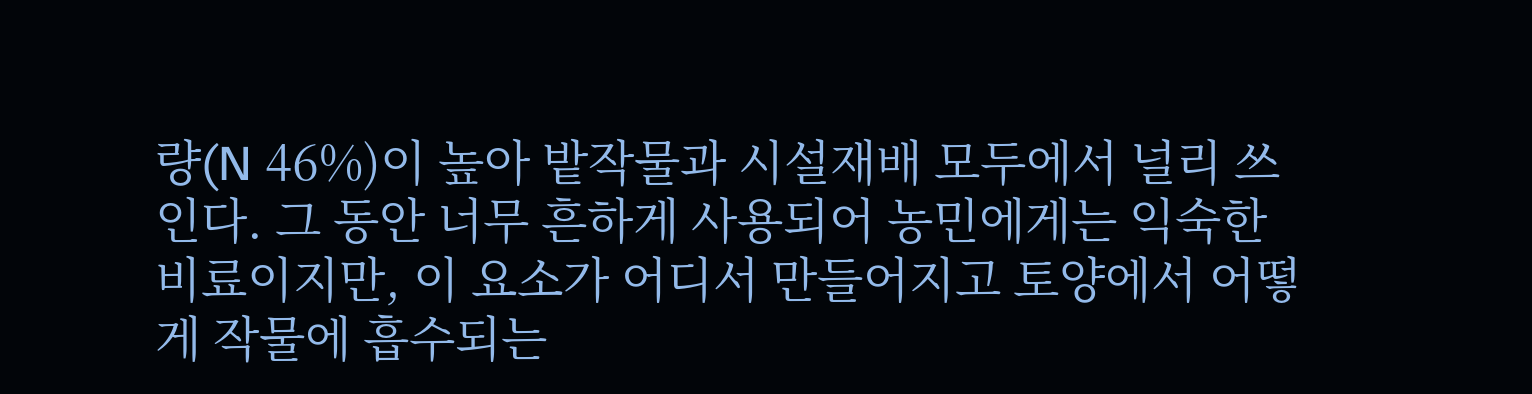량(N 46%)이 높아 밭작물과 시설재배 모두에서 널리 쓰인다. 그 동안 너무 흔하게 사용되어 농민에게는 익숙한 비료이지만, 이 요소가 어디서 만들어지고 토양에서 어떻게 작물에 흡수되는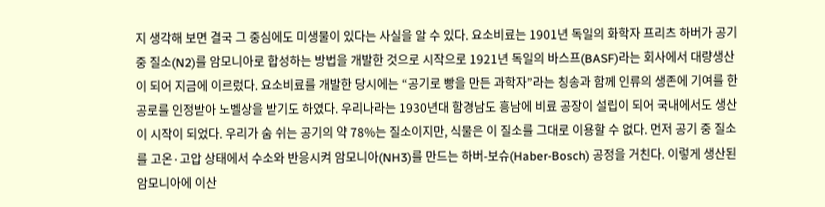지 생각해 보면 결국 그 중심에도 미생물이 있다는 사실을 알 수 있다. 요소비료는 1901년 독일의 화학자 프리츠 하버가 공기 중 질소(N2)를 암모니아로 합성하는 방법을 개발한 것으로 시작으로 1921년 독일의 바스프(BASF)라는 회사에서 대량생산이 되어 지금에 이르렀다. 요소비료를 개발한 당시에는 “공기로 빵을 만든 과학자”라는 칭송과 함께 인류의 생존에 기여를 한 공로를 인정받아 노벨상을 받기도 하였다. 우리나라는 1930년대 함경남도 흥남에 비료 공장이 설립이 되어 국내에서도 생산이 시작이 되었다. 우리가 숨 쉬는 공기의 약 78%는 질소이지만, 식물은 이 질소를 그대로 이용할 수 없다. 먼저 공기 중 질소를 고온·고압 상태에서 수소와 반응시켜 암모니아(NH3)를 만드는 하버-보슈(Haber-Bosch) 공정을 거친다. 이렇게 생산된 암모니아에 이산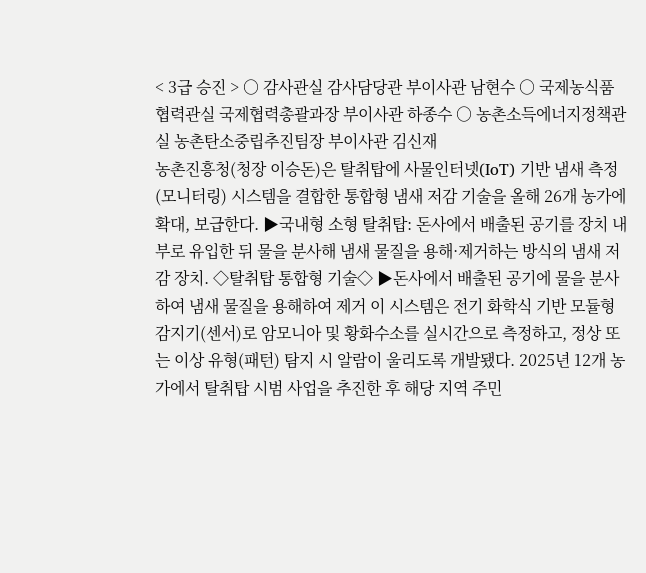< 3급 승진 > ○ 감사관실 감사담당관 부이사관 남현수 ○ 국제농식품협력관실 국제협력총괄과장 부이사관 하종수 ○ 농촌소득에너지정책관실 농촌탄소중립추진팀장 부이사관 김신재
농촌진흥청(청장 이승돈)은 탈취탑에 사물인터넷(IoT) 기반 냄새 측정(모니터링) 시스템을 결합한 통합형 냄새 저감 기술을 올해 26개 농가에 확대, 보급한다. ▶국내형 소형 탈취탑: 돈사에서 배출된 공기를 장치 내부로 유입한 뒤 물을 분사해 냄새 물질을 용해·제거하는 방식의 냄새 저감 장치. ◇탈취탑 통합형 기술◇ ▶돈사에서 배출된 공기에 물을 분사하여 냄새 물질을 용해하여 제거 이 시스템은 전기 화학식 기반 모듈형 감지기(센서)로 암모니아 및 황화수소를 실시간으로 측정하고, 정상 또는 이상 유형(패턴) 탐지 시 알람이 울리도록 개발됐다. 2025년 12개 농가에서 탈취탑 시범 사업을 추진한 후 해당 지역 주민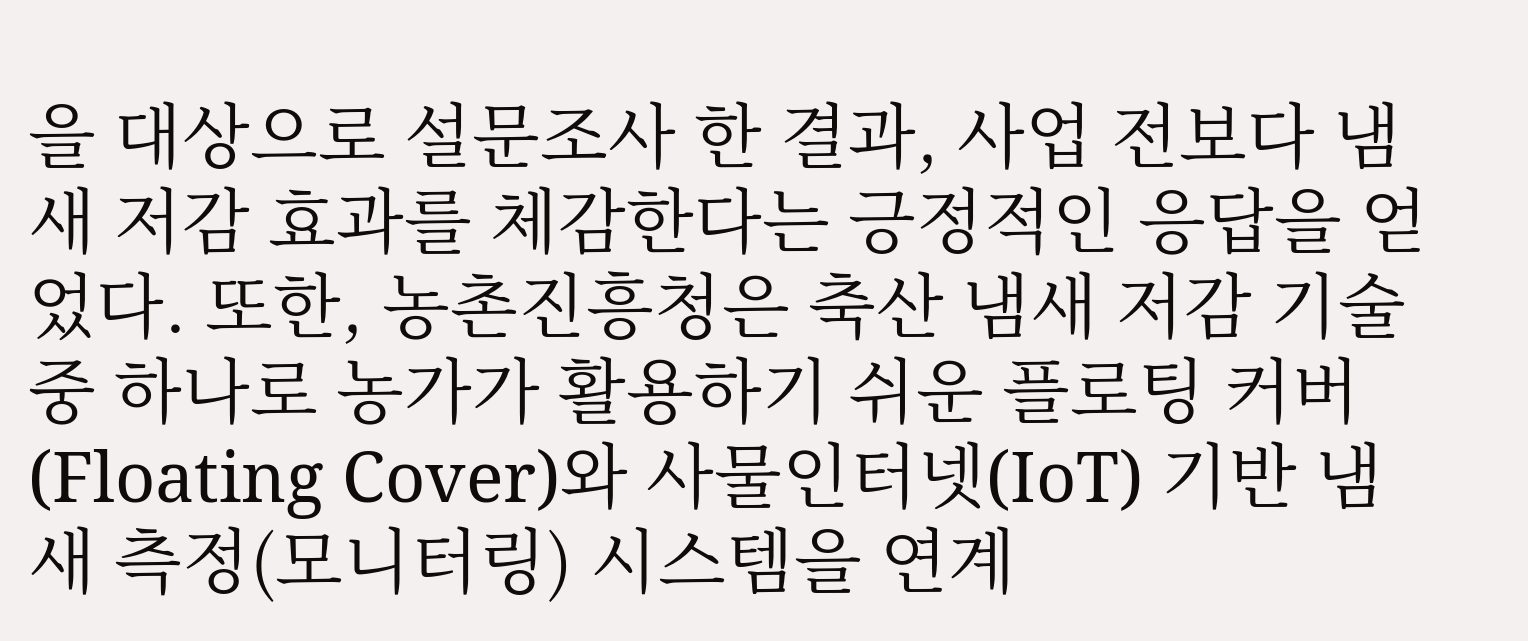을 대상으로 설문조사 한 결과, 사업 전보다 냄새 저감 효과를 체감한다는 긍정적인 응답을 얻었다. 또한, 농촌진흥청은 축산 냄새 저감 기술 중 하나로 농가가 활용하기 쉬운 플로팅 커버(Floating Cover)와 사물인터넷(IoT) 기반 냄새 측정(모니터링) 시스템을 연계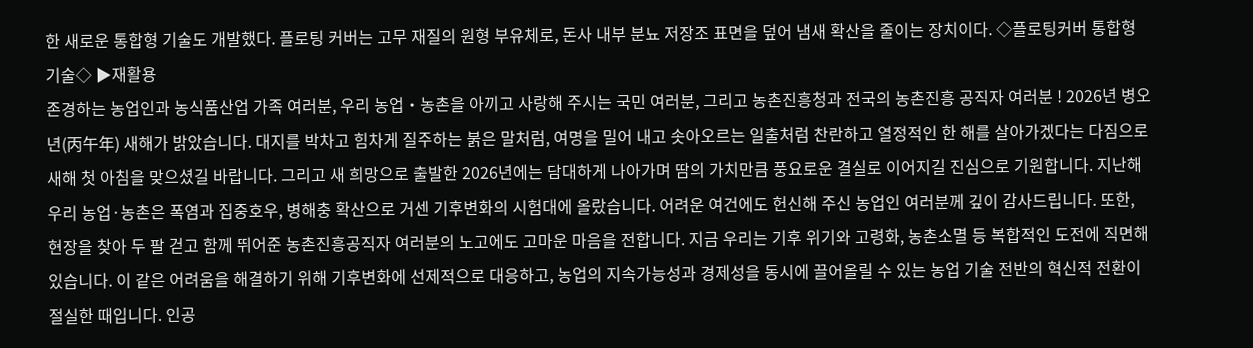한 새로운 통합형 기술도 개발했다. 플로팅 커버는 고무 재질의 원형 부유체로, 돈사 내부 분뇨 저장조 표면을 덮어 냄새 확산을 줄이는 장치이다. ◇플로팅커버 통합형 기술◇ ▶재활용
존경하는 농업인과 농식품산업 가족 여러분, 우리 농업‧농촌을 아끼고 사랑해 주시는 국민 여러분, 그리고 농촌진흥청과 전국의 농촌진흥 공직자 여러분 ! 2026년 병오년(丙午年) 새해가 밝았습니다. 대지를 박차고 힘차게 질주하는 붉은 말처럼, 여명을 밀어 내고 솟아오르는 일출처럼 찬란하고 열정적인 한 해를 살아가겠다는 다짐으로 새해 첫 아침을 맞으셨길 바랍니다. 그리고 새 희망으로 출발한 2026년에는 담대하게 나아가며 땀의 가치만큼 풍요로운 결실로 이어지길 진심으로 기원합니다. 지난해 우리 농업·농촌은 폭염과 집중호우, 병해충 확산으로 거센 기후변화의 시험대에 올랐습니다. 어려운 여건에도 헌신해 주신 농업인 여러분께 깊이 감사드립니다. 또한, 현장을 찾아 두 팔 걷고 함께 뛰어준 농촌진흥공직자 여러분의 노고에도 고마운 마음을 전합니다. 지금 우리는 기후 위기와 고령화, 농촌소멸 등 복합적인 도전에 직면해 있습니다. 이 같은 어려움을 해결하기 위해 기후변화에 선제적으로 대응하고, 농업의 지속가능성과 경제성을 동시에 끌어올릴 수 있는 농업 기술 전반의 혁신적 전환이 절실한 때입니다. 인공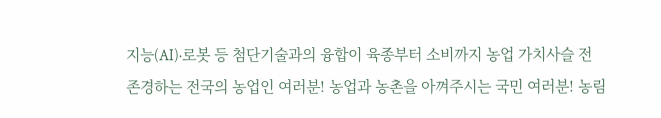지능(AI)·로봇 등 첨단기술과의 융합이 육종부터 소비까지 농업 가치사슬 전
존경하는 전국의 농업인 여러분! 농업과 농촌을 아껴주시는 국민 여러분! 농림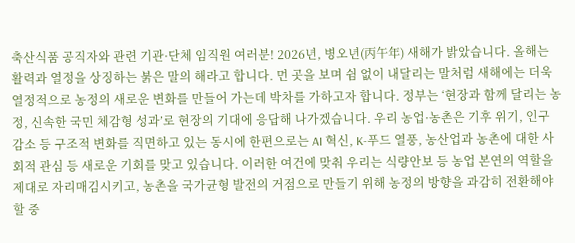축산식품 공직자와 관련 기관·단체 임직원 여러분! 2026년, 병오년(丙午年) 새해가 밝았습니다. 올해는 활력과 열정을 상징하는 붉은 말의 해라고 합니다. 먼 곳을 보며 쉼 없이 내달리는 말처럼 새해에는 더욱 열정적으로 농정의 새로운 변화를 만들어 가는데 박차를 가하고자 합니다. 정부는 ‘현장과 함께 달리는 농정, 신속한 국민 체감형 성과’로 현장의 기대에 응답해 나가겠습니다. 우리 농업·농촌은 기후 위기, 인구 감소 등 구조적 변화를 직면하고 있는 동시에 한편으로는 AI 혁신, K-푸드 열풍, 농산업과 농촌에 대한 사회적 관심 등 새로운 기회를 맞고 있습니다. 이러한 여건에 맞춰 우리는 식량안보 등 농업 본연의 역할을 제대로 자리매김시키고, 농촌을 국가균형 발전의 거점으로 만들기 위해 농정의 방향을 과감히 전환해야 할 중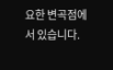요한 변곡점에 서 있습니다.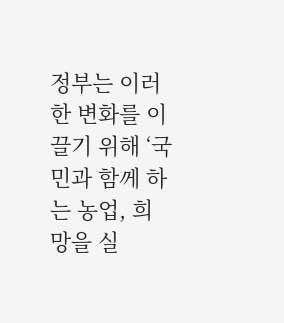정부는 이러한 변화를 이끌기 위해 ‘국민과 함께 하는 농업, 희망을 실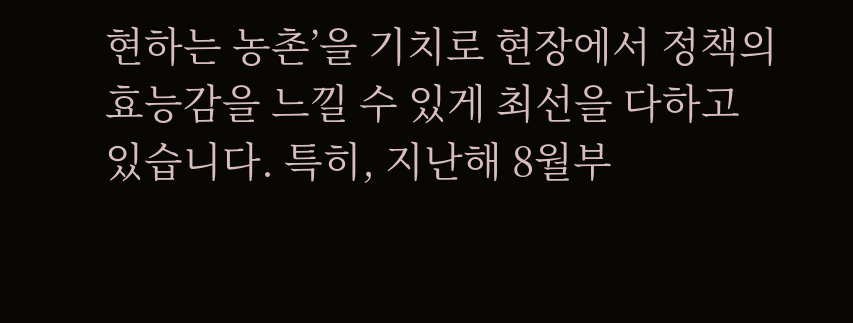현하는 농촌’을 기치로 현장에서 정책의 효능감을 느낄 수 있게 최선을 다하고 있습니다. 특히, 지난해 8월부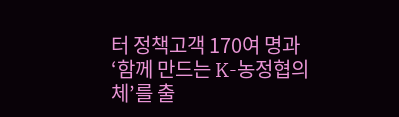터 정책고객 170여 명과 ‘함께 만드는 K-농정협의체’를 출